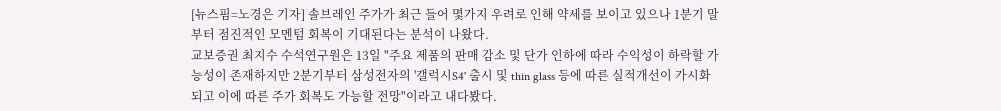[뉴스핌=노경은 기자] 솔브레인 주가가 최근 들어 몇가지 우려로 인해 약세를 보이고 있으나 1분기 말부터 점진적인 모멘텀 회복이 기대된다는 분석이 나왔다.
교보증권 최지수 수석연구원은 13일 "주요 제품의 판매 감소 및 단가 인하에 따라 수익성이 하락할 가능성이 존재하지만 2분기부터 삼성전자의 '갤럭시S4' 출시 및 thin glass 등에 따른 실적개선이 가시화되고 이에 따른 주가 회복도 가능할 전망"이라고 내다봤다.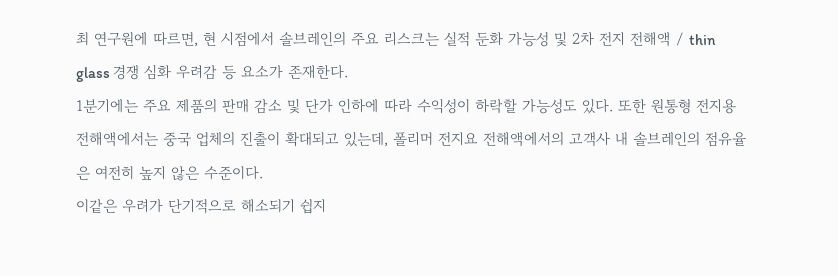최 연구원에 따르면, 현 시점에서 솔브레인의 주요 리스크는 실적 둔화 가능성 및 2차 전지 전해액 / thin glass 경쟁 심화 우려감 등 요소가 존재한다.
1분기에는 주요 제품의 판매 감소 및 단가 인하에 따라 수익성이 하락할 가능성도 있다. 또한 원통형 전지용 전해액에서는 중국 업체의 진출이 확대되고 있는데, 폴리머 전지요 전해액에서의 고객사 내 솔브레인의 점유율은 여전히 높지 않은 수준이다.
이같은 우려가 단기적으로 해소되기 쉽지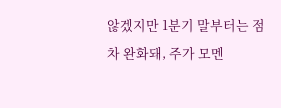않겠지만 1분기 말부터는 점차 완화돼, 주가 모멘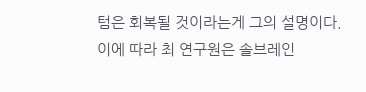텀은 회복될 것이라는게 그의 설명이다.
이에 따라 최 연구원은 솔브레인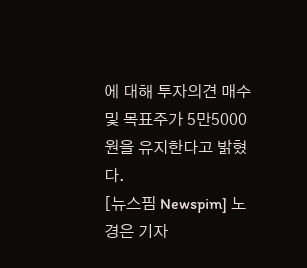에 대해 투자의견 매수 및 목표주가 5만5000원을 유지한다고 밝혔다.
[뉴스핌 Newspim] 노경은 기자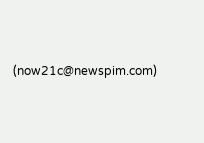(now21c@newspim.com)